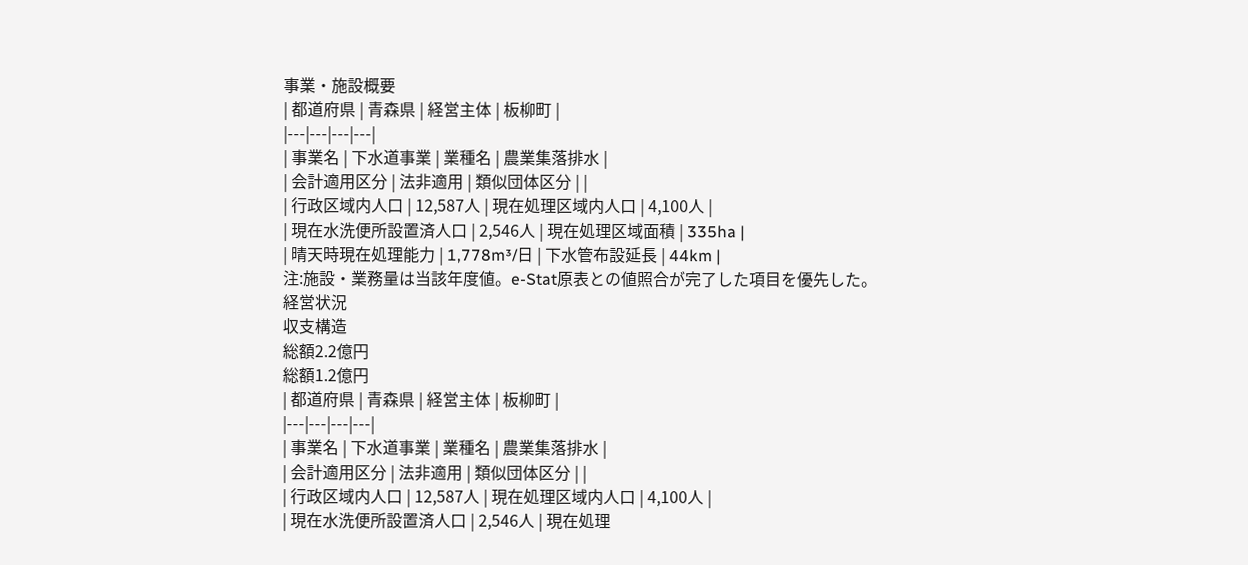事業・施設概要
| 都道府県 | 青森県 | 経営主体 | 板柳町 |
|---|---|---|---|
| 事業名 | 下水道事業 | 業種名 | 農業集落排水 |
| 会計適用区分 | 法非適用 | 類似団体区分 | |
| 行政区域内人口 | 12,587人 | 現在処理区域内人口 | 4,100人 |
| 現在水洗便所設置済人口 | 2,546人 | 現在処理区域面積 | 335ha |
| 晴天時現在処理能力 | 1,778m³/日 | 下水管布設延長 | 44km |
注:施設・業務量は当該年度値。e-Stat原表との値照合が完了した項目を優先した。
経営状況
収支構造
総額2.2億円
総額1.2億円
| 都道府県 | 青森県 | 経営主体 | 板柳町 |
|---|---|---|---|
| 事業名 | 下水道事業 | 業種名 | 農業集落排水 |
| 会計適用区分 | 法非適用 | 類似団体区分 | |
| 行政区域内人口 | 12,587人 | 現在処理区域内人口 | 4,100人 |
| 現在水洗便所設置済人口 | 2,546人 | 現在処理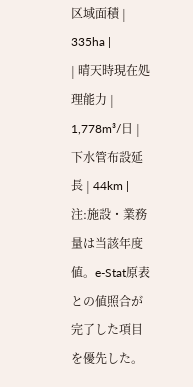区域面積 | 335ha |
| 晴天時現在処理能力 | 1,778m³/日 | 下水管布設延長 | 44km |
注:施設・業務量は当該年度値。e-Stat原表との値照合が完了した項目を優先した。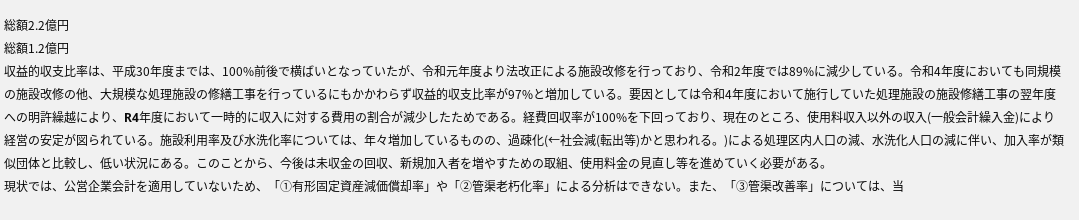総額2.2億円
総額1.2億円
収益的収支比率は、平成30年度までは、100%前後で横ばいとなっていたが、令和元年度より法改正による施設改修を行っており、令和2年度では89%に減少している。令和4年度においても同規模の施設改修の他、大規模な処理施設の修繕工事を行っているにもかかわらず収益的収支比率が97%と増加している。要因としては令和4年度において施行していた処理施設の施設修繕工事の翌年度への明許繰越により、R4年度において一時的に収入に対する費用の割合が減少したためである。経費回収率が100%を下回っており、現在のところ、使用料収入以外の収入(一般会計繰入金)により経営の安定が図られている。施設利用率及び水洗化率については、年々増加しているものの、過疎化(←社会減(転出等)かと思われる。)による処理区内人口の減、水洗化人口の減に伴い、加入率が類似団体と比較し、低い状況にある。このことから、今後は未収金の回収、新規加入者を増やすための取組、使用料金の見直し等を進めていく必要がある。
現状では、公営企業会計を適用していないため、「①有形固定資産減価償却率」や「②管渠老朽化率」による分析はできない。また、「③管渠改善率」については、当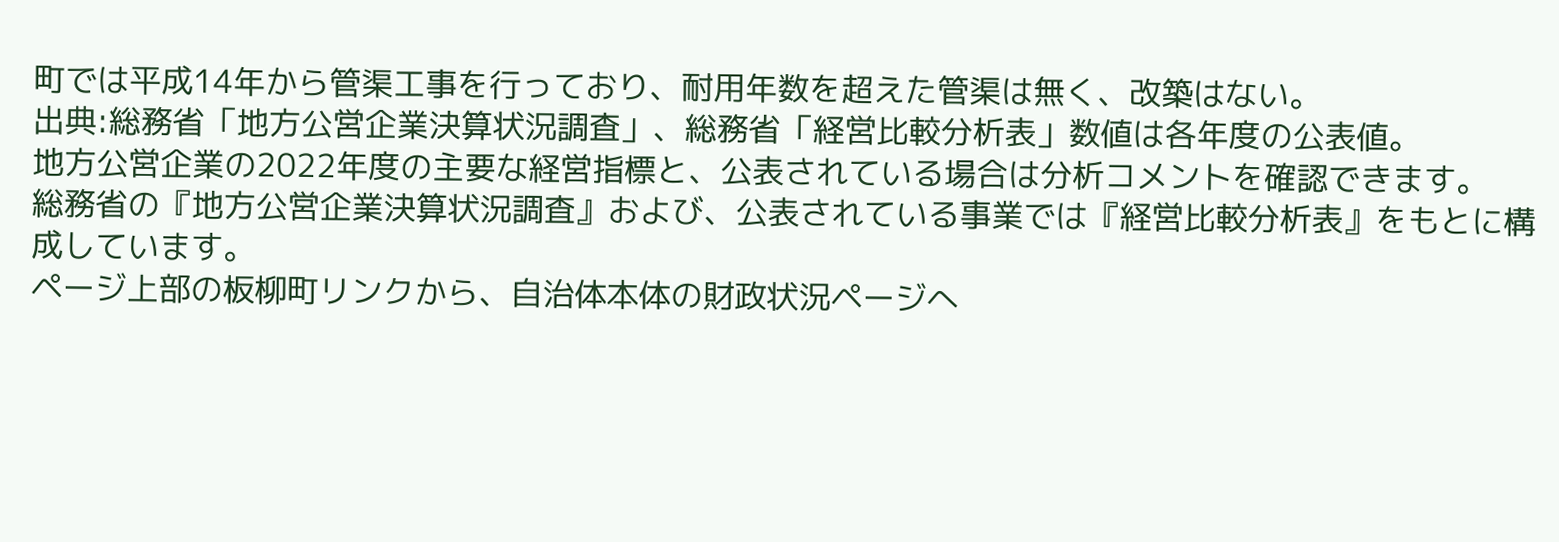町では平成14年から管渠工事を行っており、耐用年数を超えた管渠は無く、改築はない。
出典:総務省「地方公営企業決算状況調査」、総務省「経営比較分析表」数値は各年度の公表値。
地方公営企業の2022年度の主要な経営指標と、公表されている場合は分析コメントを確認できます。
総務省の『地方公営企業決算状況調査』および、公表されている事業では『経営比較分析表』をもとに構成しています。
ページ上部の板柳町リンクから、自治体本体の財政状況ページへ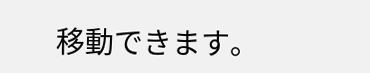移動できます。